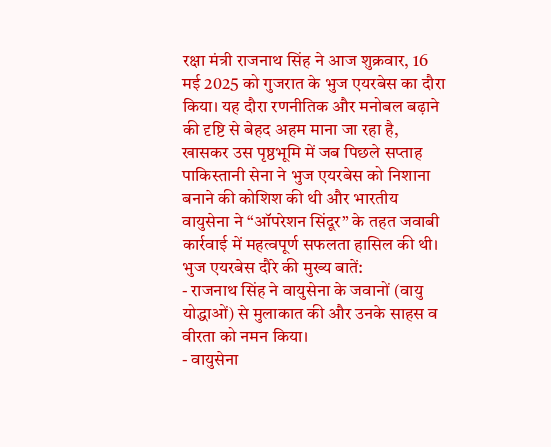रक्षा मंत्री राजनाथ सिंह ने आज शुक्रवार, 16 मई 2025 को गुजरात के भुज एयरबेस का दौरा किया। यह दौरा रणनीतिक और मनोबल बढ़ाने की दृष्टि से बेहद अहम माना जा रहा है, खासकर उस पृष्ठभूमि में जब पिछले सप्ताह पाकिस्तानी सेना ने भुज एयरबेस को निशाना बनाने की कोशिश की थी और भारतीय वायुसेना ने “ऑपरेशन सिंदूर” के तहत जवाबी कार्रवाई में महत्वपूर्ण सफलता हासिल की थी।
भुज एयरबेस दौरे की मुख्य बातें:
- राजनाथ सिंह ने वायुसेना के जवानों (वायु योद्धाओं) से मुलाकात की और उनके साहस व वीरता को नमन किया।
- वायुसेना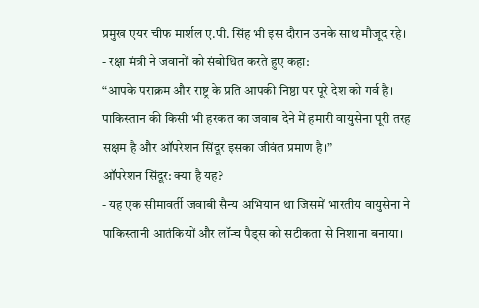प्रमुख एयर चीफ मार्शल ए.पी. सिंह भी इस दौरान उनके साथ मौजूद रहे।
- रक्षा मंत्री ने जवानों को संबोधित करते हुए कहा:
“आपके पराक्रम और राष्ट्र के प्रति आपकी निष्ठा पर पूरे देश को गर्व है। पाकिस्तान की किसी भी हरकत का जवाब देने में हमारी वायुसेना पूरी तरह सक्षम है और ऑपरेशन सिंदूर इसका जीवंत प्रमाण है।”
ऑपरेशन सिंदूर: क्या है यह?
- यह एक सीमावर्ती जवाबी सैन्य अभियान था जिसमें भारतीय वायुसेना ने पाकिस्तानी आतंकियों और लॉन्च पैड्स को सटीकता से निशाना बनाया।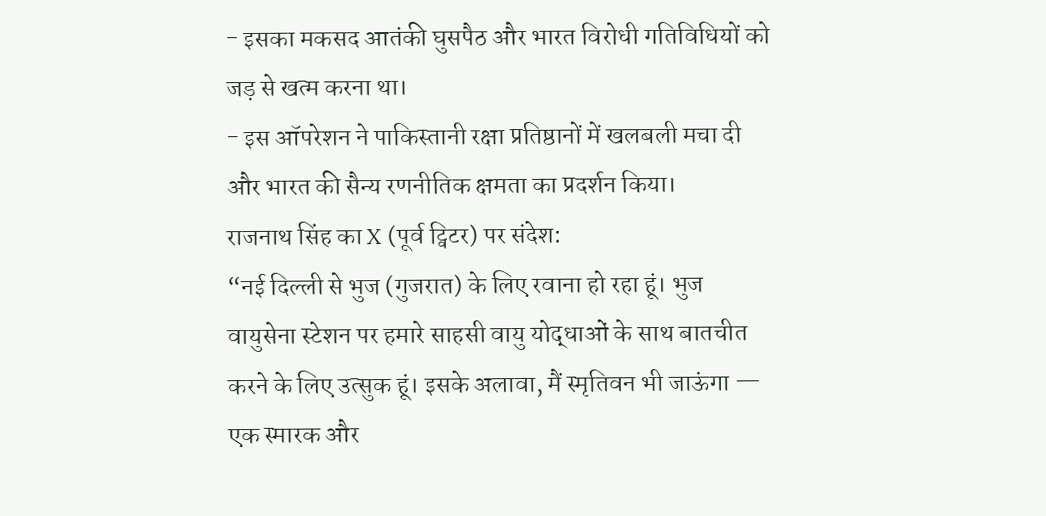- इसका मकसद आतंकी घुसपैठ और भारत विरोधी गतिविधियों को जड़ से खत्म करना था।
- इस ऑपरेशन ने पाकिस्तानी रक्षा प्रतिष्ठानों में खलबली मचा दी और भारत की सैन्य रणनीतिक क्षमता का प्रदर्शन किया।
राजनाथ सिंह का X (पूर्व ट्विटर) पर संदेश:
“नई दिल्ली से भुज (गुजरात) के लिए रवाना हो रहा हूं। भुज वायुसेना स्टेशन पर हमारे साहसी वायु योद्धाओं के साथ बातचीत करने के लिए उत्सुक हूं। इसके अलावा, मैं स्मृतिवन भी जाऊंगा — एक स्मारक और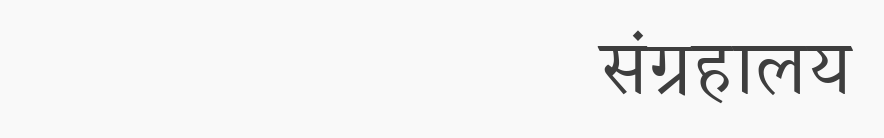संग्रहालय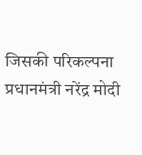जिसकी परिकल्पना प्रधानमंत्री नरेंद्र मोदी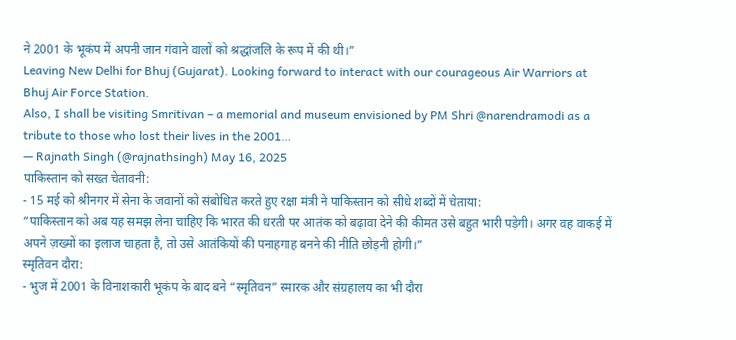ने 2001 के भूकंप में अपनी जान गंवाने वालों को श्रद्धांजलि के रूप में की थी।”
Leaving New Delhi for Bhuj (Gujarat). Looking forward to interact with our courageous Air Warriors at Bhuj Air Force Station.
Also, I shall be visiting Smritivan – a memorial and museum envisioned by PM Shri @narendramodi as a tribute to those who lost their lives in the 2001…
— Rajnath Singh (@rajnathsingh) May 16, 2025
पाकिस्तान को सख्त चेतावनी:
- 15 मई को श्रीनगर में सेना के जवानों को संबोधित करते हुए रक्षा मंत्री ने पाकिस्तान को सीधे शब्दों में चेताया:
“पाकिस्तान को अब यह समझ लेना चाहिए कि भारत की धरती पर आतंक को बढ़ावा देने की कीमत उसे बहुत भारी पड़ेगी। अगर वह वाकई में अपने ज़ख्मों का इलाज चाहता है, तो उसे आतंकियों की पनाहगाह बनने की नीति छोड़नी होगी।”
स्मृतिवन दौरा:
- भुज में 2001 के विनाशकारी भूकंप के बाद बने “स्मृतिवन” स्मारक और संग्रहालय का भी दौरा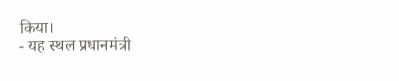किया।
- यह स्थल प्रधानमंत्री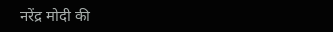नरेंद्र मोदी की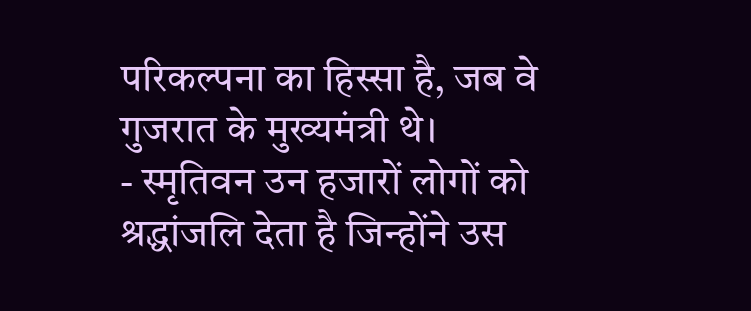परिकल्पना का हिस्सा है, जब वे गुजरात के मुख्यमंत्री थे।
- स्मृतिवन उन हजारों लोगों को श्रद्धांजलि देता है जिन्होंने उस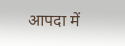आपदा में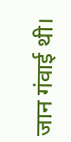जान गंवाई थी।